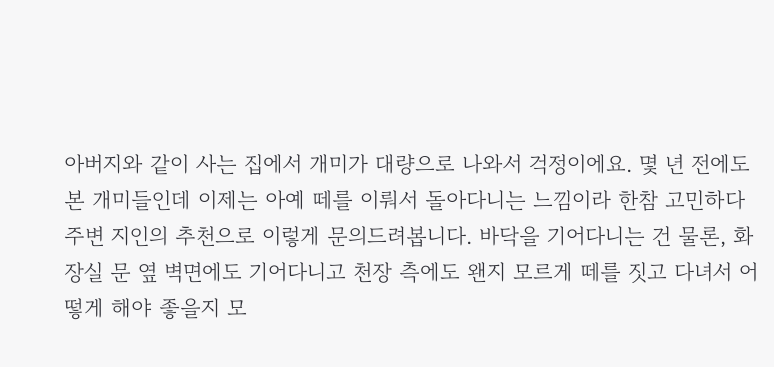아버지와 같이 사는 집에서 개미가 대량으로 나와서 걱정이에요. 몇 년 전에도 본 개미들인데 이제는 아예 떼를 이뤄서 돌아다니는 느낌이라 한참 고민하다 주변 지인의 추천으로 이렇게 문의드려봅니다. 바닥을 기어다니는 건 물론, 화장실 문 옆 벽면에도 기어다니고 천장 측에도 왠지 모르게 떼를 짓고 다녀서 어떻게 해야 좋을지 모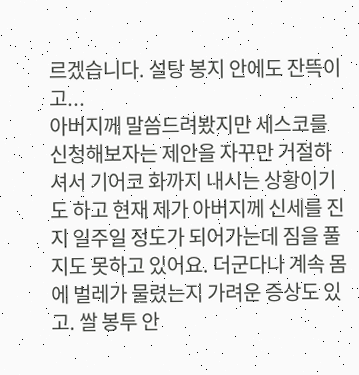르겠습니다. 설탕 봉지 안에도 잔뜩이고...
아버지께 말씀드려봤지만 세스코를 신청해보자는 제안을 자꾸만 거절하셔서 기어코 화까지 내시는 상황이기도 하고 현재 제가 아버지께 신세를 진지 일주일 정도가 되어가는데 짐을 풀지도 못하고 있어요. 더군다나 계속 몸에 벌레가 물렸는지 가려운 증상도 있고. 쌀 봉투 안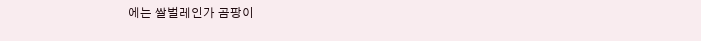에는 쌀벌레인가 곰팡이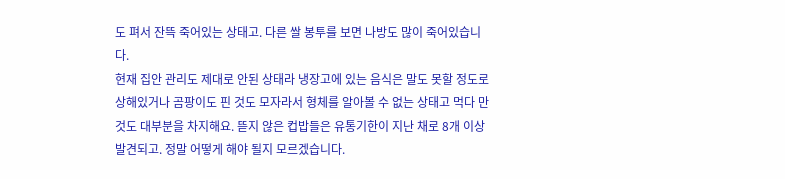도 펴서 잔뜩 죽어있는 상태고. 다른 쌀 봉투를 보면 나방도 많이 죽어있습니다.
현재 집안 관리도 제대로 안된 상태라 냉장고에 있는 음식은 말도 못할 정도로 상해있거나 곰팡이도 핀 것도 모자라서 형체를 알아볼 수 없는 상태고 먹다 만 것도 대부분을 차지해요. 뜯지 않은 컵밥들은 유통기한이 지난 채로 8개 이상 발견되고. 정말 어떻게 해야 될지 모르겠습니다.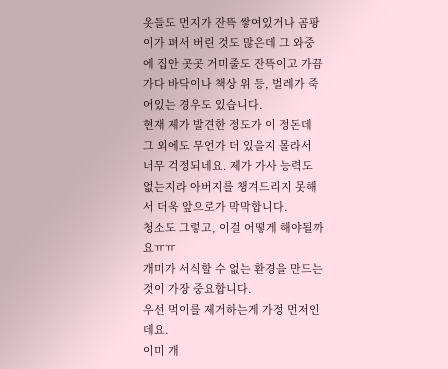옷들도 먼지가 잔뜩 쌓여있거나 곰팡이가 펴서 버린 것도 많은데 그 와중에 집안 곳곳 거미줄도 잔뜩이고 가끔가다 바닥이나 책상 위 등, 벌레가 죽어있는 경우도 있습니다.
현재 제가 발견한 정도가 이 정돈데 그 외에도 무언가 더 있을지 몰라서 너무 걱정되네요. 제가 가사 능력도 없는지라 아버지를 챙겨드리지 못해서 더욱 앞으로가 막막합니다.
청소도 그렇고, 이걸 어떻게 해야될까요ㅠㅠ
개미가 서식할 수 없는 환경을 만드는 것이 가장 중요합니다.
우선 먹이를 제거하는게 가정 먼저인데요.
이미 개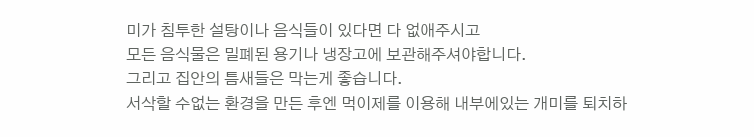미가 침투한 설탕이나 음식들이 있다면 다 없애주시고
모든 음식물은 밀폐된 용기나 냉장고에 보관해주셔야합니다.
그리고 집안의 틈새들은 막는게 좋습니다.
서삭할 수없는 환경을 만든 후엔 먹이제를 이용해 내부에있는 개미를 퇴치하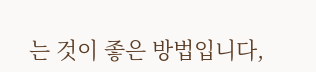는 것이 좋은 방법입니다,